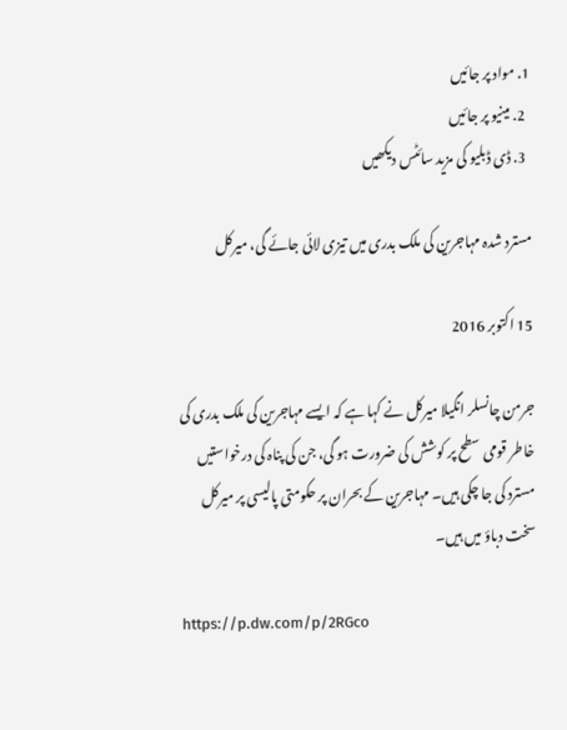1. مواد پر جائیں
  2. مینیو پر جائیں
  3. ڈی ڈبلیو کی مزید سائٹس دیکھیں

مسترد شدہ مہاجرین کی ملک بدری میں تیزی لائی جائے گی، میرکل

15 اکتوبر 2016

جرمن چانسلر انگیلا میرکل نے کہا ہے کہ ایسے مہاجرین کی ملک بدری کی خاطر قومی سطح پر کوشش کی ضرورت ہو گی، جن کی پناہ کی درخواستیں مسترد کی جا چکی ہیں۔ مہاجرین کے بحران پر حکومتی پالیسی پر میرکل سخت دباؤ میں ہیں۔

https://p.dw.com/p/2RGco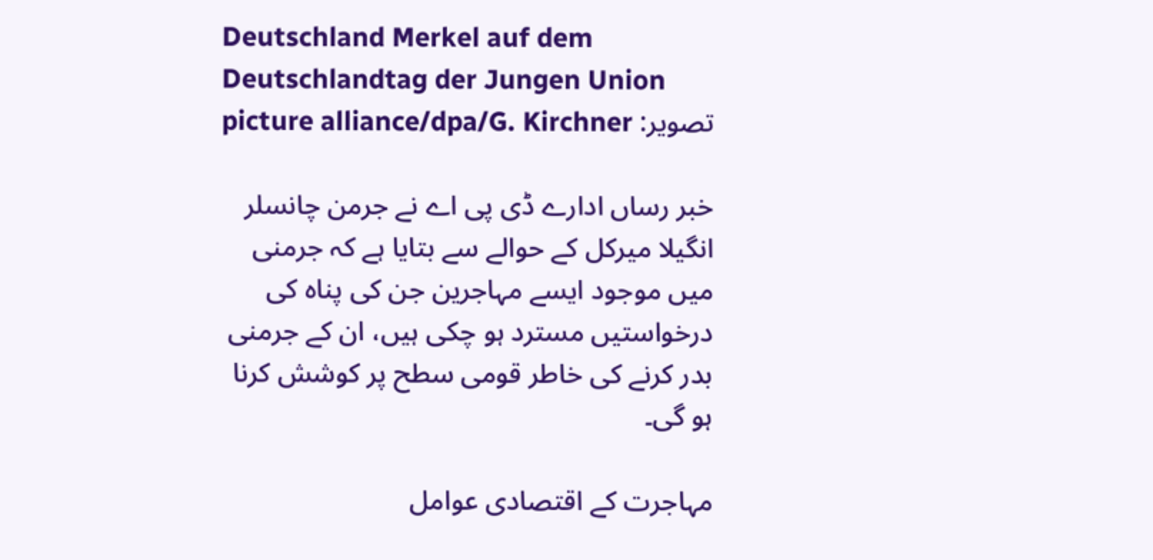Deutschland Merkel auf dem Deutschlandtag der Jungen Union
تصویر: picture alliance/dpa/G. Kirchner

خبر رساں ادارے ڈی پی اے نے جرمن چانسلر انگیلا میرکل کے حوالے سے بتایا ہے کہ جرمنی میں موجود ایسے مہاجرین جن کی پناہ کی درخواستیں مسترد ہو چکی ہیں، ان کے جرمنی بدر کرنے کی خاطر قومی سطح پر کوشش کرنا ہو گی۔

مہاجرت کے اقتصادی عوامل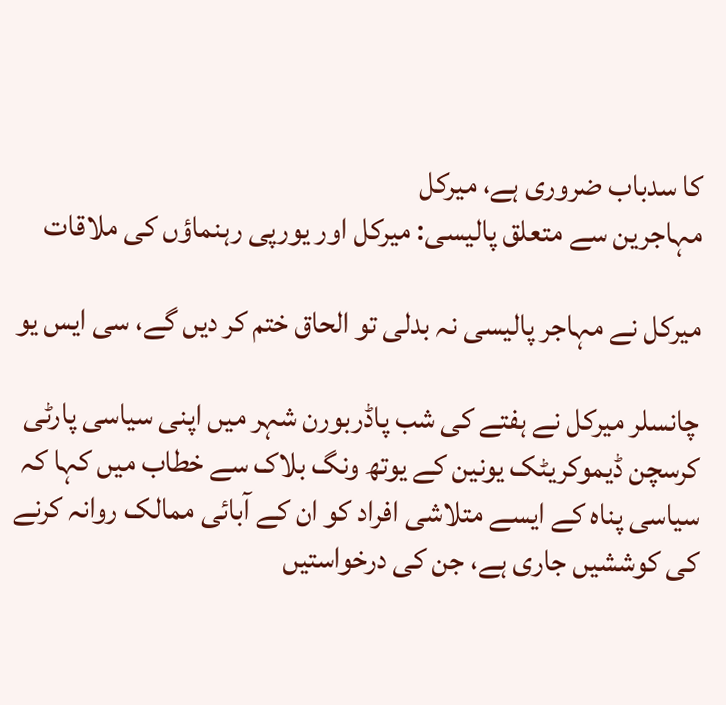کا سدباب ضروری ہے، میرکل
مہاجرین سے متعلق پالیسی: میرکل اور یورپی رہنماؤں کی ملاقات

میرکل نے مہاجر پالیسی نہ بدلی تو الحاق ختم کر دیں گے، سی ایس یو

چانسلر میرکل نے ہفتے کی شب پاڈربورن شہر میں اپنی سیاسی پارٹی کرسچن ڈیموکریٹک یونین کے یوتھ ونگ بلاک سے خطاب میں کہا کہ سیاسی پناہ کے ایسے متلاشی افراد کو ان کے آبائی ممالک روانہ کرنے کی کوششیں جاری ہے، جن کی درخواستیں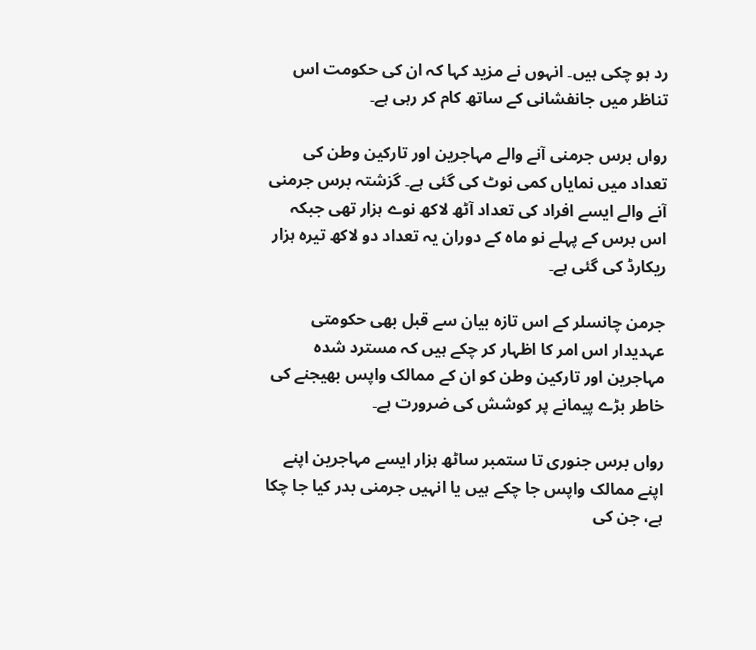رد ہو چکی ہیں۔ انہوں نے مزید کہا کہ ان کی حکومت اس تناظر میں جانفشانی کے ساتھ کام کر رہی ہے۔

رواں برس جرمنی آنے والے مہاجرین اور تارکین وطن کی تعداد میں نمایاں کمی نوٹ کی گئی ہے۔ گزشتہ برس جرمنی آنے والے ایسے افراد کی تعداد آٹھ لاکھ نوے ہزار تھی جبکہ اس برس کے پہلے نو ماہ کے دوران یہ تعداد دو لاکھ تیرہ ہزار ریکارڈ کی گئی ہے۔

جرمن چانسلر کے اس تازہ بیان سے قبل بھی حکومتی عہدیدار اس امر کا اظہار کر چکے ہیں کہ مسترد شدہ مہاجرین اور تارکین وطن کو ان کے ممالک واپس بھیجنے کی خاطر بڑے پیمانے پر کوشش کی ضرورت ہے۔

رواں برس جنوری تا ستمبر ساٹھ ہزار ایسے مہاجرین اپنے اپنے ممالک واپس جا چکے ہیں یا انہیں جرمنی بدر کیا جا چکا ہے، جن کی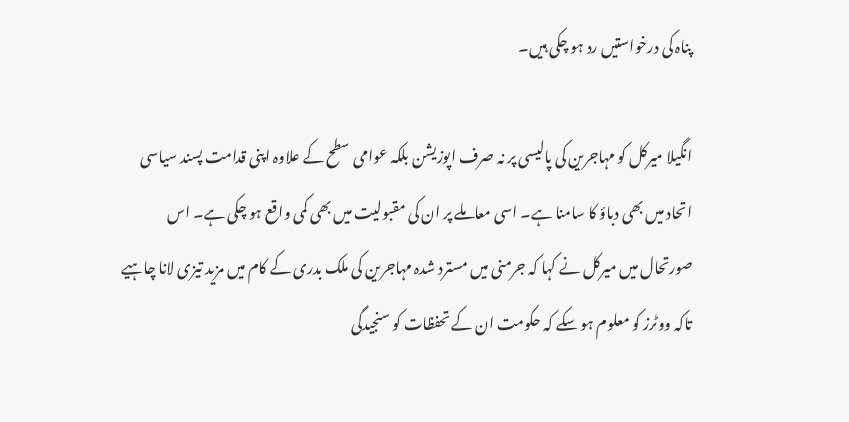پناہ کی درخواستیں رد ہو چکی ہیں۔

انگیلا میرکل کو مہاجرین کی پالیسی پر نہ صرف اپوزیشن بلکہ عوامی سطح کے علاوہ اپنی قدامت پسند سیاسی اتحاد میں بھی دباؤ کا سامنا ہے۔ اسی معاملے پر ان کی مقبولیت میں بھی کمی واقع ہو چکی ہے۔ اس صورتحال میں میرکل نے کہا کہ جرمنی میں مسترد شدہ مہاجرین کی ملک بدری کے کام میں مزید تیزی لانا چاہیے تاکہ ووٹرز کو معلوم ہو سکے کہ حکومت ان کے تحفظات کو سنجیدگی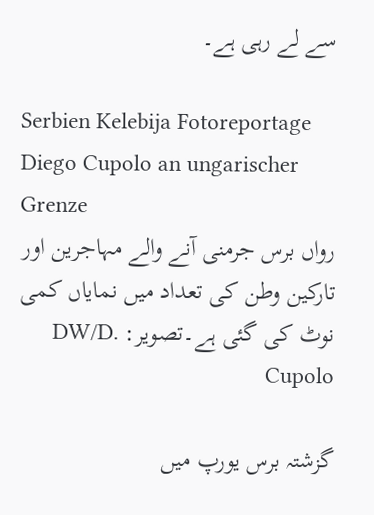سے لے رہی ہے۔

Serbien Kelebija Fotoreportage Diego Cupolo an ungarischer Grenze
رواں برس جرمنی آنے والے مہاجرین اور تارکین وطن کی تعداد میں نمایاں کمی نوٹ کی گئی ہے۔تصویر: DW/D. Cupolo

گزشتہ برس یورپ میں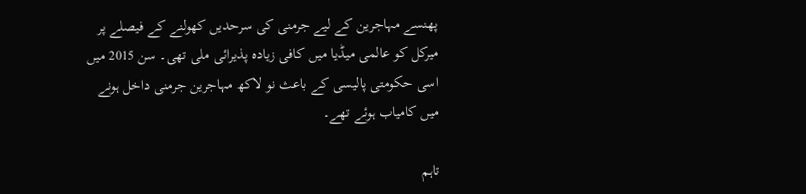پھنسے مہاجرین کے لیے جرمنی کی سرحدیں کھولنے کے فیصلے پر میرکل کو عالمی میڈیا میں کافی زیادہ پذیرائی ملی تھی۔ سن 2015 میں اسی حکومتی پالیسی کے باعث نو لاکھ مہاجرین جرمنی داخل ہونے میں کامیاب ہوئے تھے۔

تاہم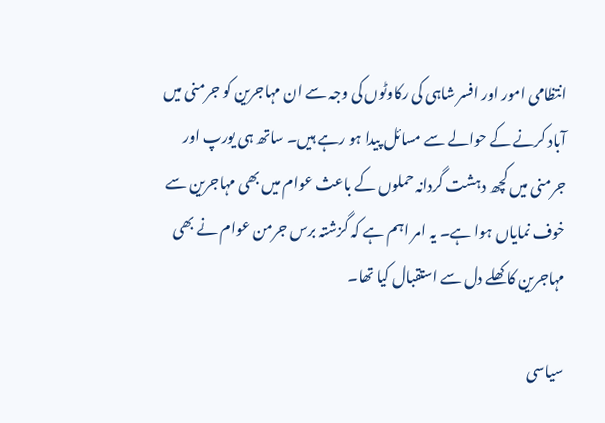انتظامی امور اور افسر شاہی کی رکاوٹوں کی وجہ سے ان مہاجرین کو جرمنی میں آباد کرنے کے حوالے سے مسائل پیدا ہو رہے ہیں۔ ساتھ ہی یورپ اور جرمنی میں کچھ دہشت گردانہ حملوں کے باعث عوام میں بھی مہاجرین سے خوف نمایاں ہوا ہے۔ یہ امر اہم ہے کہ گزشتہ برس جرمن عوام نے بھی مہاجرین کا کھلے دل سے استقبال کیا تھا۔

سیاسی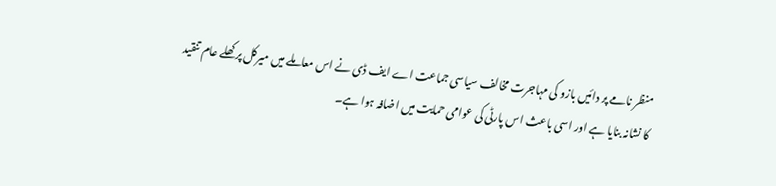منظر نامے پر دائیں بازو کی مہاجرت مخالف سیاسی جماعت اے ایف ڈی نے اس معاملے میں میرکل پر کھلے عام تنقید کا نشانہ بنایا ہے اور اسی باعث اس پارٹی کی عوامی حمایت میں اضافہ ہوا ہے۔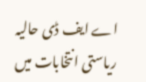اے ایف ڈی حالیہ ریاستی انتخابات میں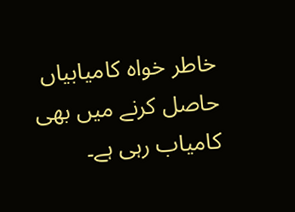خاطر خواہ کامیابیاں حاصل کرنے میں بھی کامیاب رہی ہے۔